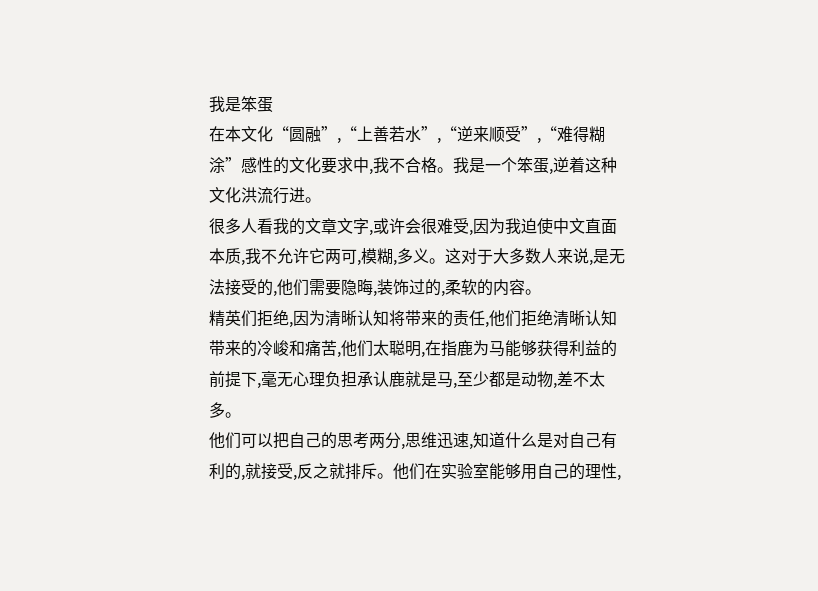我是笨蛋
在本文化“圆融”,“上善若水”,“逆来顺受”,“难得糊涂”感性的文化要求中,我不合格。我是一个笨蛋,逆着这种文化洪流行进。
很多人看我的文章文字,或许会很难受,因为我迫使中文直面本质,我不允许它两可,模糊,多义。这对于大多数人来说,是无法接受的,他们需要隐晦,装饰过的,柔软的内容。
精英们拒绝,因为清晰认知将带来的责任,他们拒绝清晰认知带来的冷峻和痛苦,他们太聪明,在指鹿为马能够获得利益的前提下,毫无心理负担承认鹿就是马,至少都是动物,差不太多。
他们可以把自己的思考两分,思维迅速,知道什么是对自己有利的,就接受,反之就排斥。他们在实验室能够用自己的理性,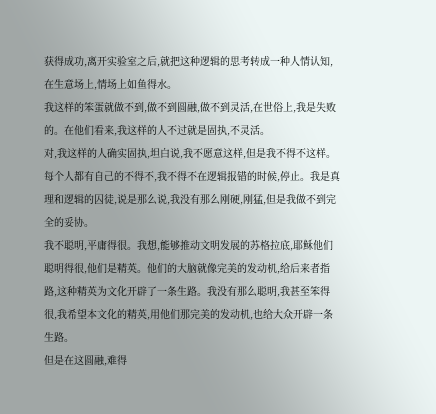获得成功,离开实验室之后,就把这种逻辑的思考转成一种人情认知,在生意场上,情场上如鱼得水。
我这样的笨蛋就做不到,做不到圆融,做不到灵活,在世俗上,我是失败的。在他们看来,我这样的人不过就是固执,不灵活。
对,我这样的人确实固执,坦白说,我不愿意这样,但是我不得不这样。每个人都有自己的不得不,我不得不在逻辑报错的时候,停止。我是真理和逻辑的囚徒,说是那么说,我没有那么刚硬,刚猛,但是我做不到完全的妥协。
我不聪明,平庸得很。我想,能够推动文明发展的苏格拉底,耶稣他们聪明得很,他们是精英。他们的大脑就像完美的发动机,给后来者指路,这种精英为文化开辟了一条生路。我没有那么聪明,我甚至笨得很,我希望本文化的精英,用他们那完美的发动机,也给大众开辟一条生路。
但是在这圆融,难得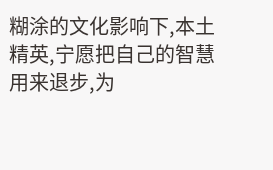糊涂的文化影响下,本土精英,宁愿把自己的智慧用来退步,为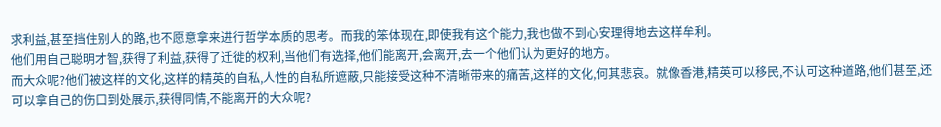求利益,甚至挡住别人的路,也不愿意拿来进行哲学本质的思考。而我的笨体现在,即使我有这个能力,我也做不到心安理得地去这样牟利。
他们用自己聪明才智,获得了利益,获得了迁徙的权利,当他们有选择,他们能离开,会离开,去一个他们认为更好的地方。
而大众呢?他们被这样的文化,这样的精英的自私,人性的自私所遮蔽,只能接受这种不清晰带来的痛苦,这样的文化,何其悲哀。就像香港,精英可以移民,不认可这种道路,他们甚至,还可以拿自己的伤口到处展示,获得同情,不能离开的大众呢?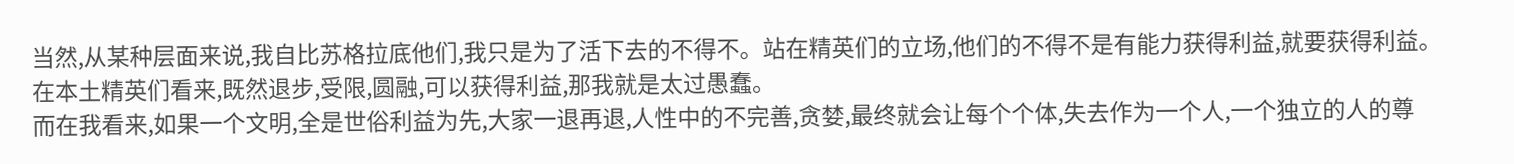当然,从某种层面来说,我自比苏格拉底他们,我只是为了活下去的不得不。站在精英们的立场,他们的不得不是有能力获得利益,就要获得利益。
在本土精英们看来,既然退步,受限,圆融,可以获得利益,那我就是太过愚蠢。
而在我看来,如果一个文明,全是世俗利益为先,大家一退再退,人性中的不完善,贪婪,最终就会让每个个体,失去作为一个人,一个独立的人的尊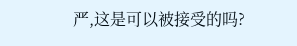严,这是可以被接受的吗?